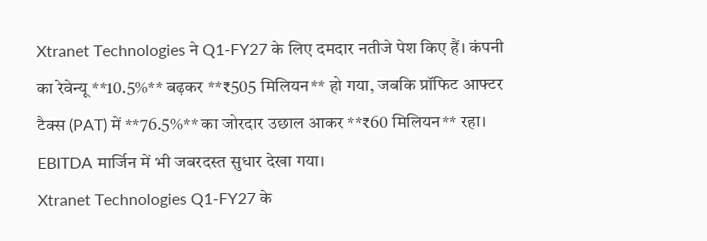Xtranet Technologies ने Q1-FY27 के लिए दमदार नतीजे पेश किए हैं। कंपनी का रेवेन्यू **10.5%** बढ़कर **₹505 मिलियन** हो गया, जबकि प्रॉफिट आफ्टर टैक्स (PAT) में **76.5%** का जोरदार उछाल आकर **₹60 मिलियन** रहा। EBITDA मार्जिन में भी जबरदस्त सुधार देखा गया।
Xtranet Technologies Q1-FY27 के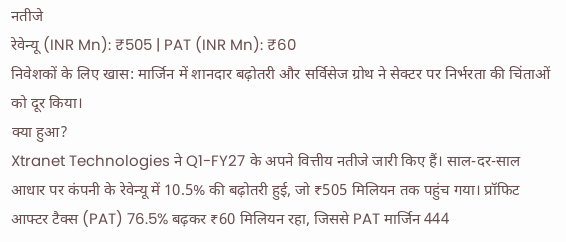नतीजे
रेवेन्यू (INR Mn): ₹505 | PAT (INR Mn): ₹60
निवेशकों के लिए खास: मार्जिन में शानदार बढ़ोतरी और सर्विसेज ग्रोथ ने सेक्टर पर निर्भरता की चिंताओं को दूर किया।
क्या हुआ?
Xtranet Technologies ने Q1-FY27 के अपने वित्तीय नतीजे जारी किए हैं। साल-दर-साल आधार पर कंपनी के रेवेन्यू में 10.5% की बढ़ोतरी हुई, जो ₹505 मिलियन तक पहुंच गया। प्रॉफिट आफ्टर टैक्स (PAT) 76.5% बढ़कर ₹60 मिलियन रहा, जिससे PAT मार्जिन 444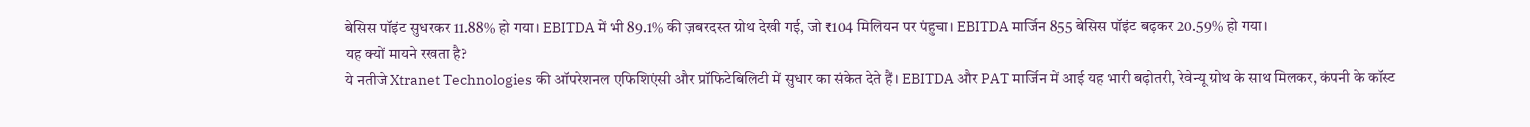बेसिस पॉइंट सुधरकर 11.88% हो गया। EBITDA में भी 89.1% की ज़बरदस्त ग्रोथ देखी गई, जो ₹104 मिलियन पर पंहुचा। EBITDA मार्जिन 855 बेसिस पॉइंट बढ़कर 20.59% हो गया।
यह क्यों मायने रखता है?
ये नतीजे Xtranet Technologies की ऑपरेशनल एफिशिएंसी और प्रॉफिटेबिलिटी में सुधार का संकेत देते हैं। EBITDA और PAT मार्जिन में आई यह भारी बढ़ोतरी, रेवेन्यू ग्रोथ के साथ मिलकर, कंपनी के कॉस्ट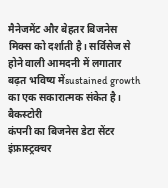मैनेजमेंट और बेहतर बिजनेस मिक्स को दर्शाती है। सर्विसेज से होने वाली आमदनी में लगातार बढ़त भविष्य मेंsustained growth का एक सकारात्मक संकेत है।
बैकस्टोरी
कंपनी का बिजनेस डेटा सेंटर इंफ्रास्ट्रक्चर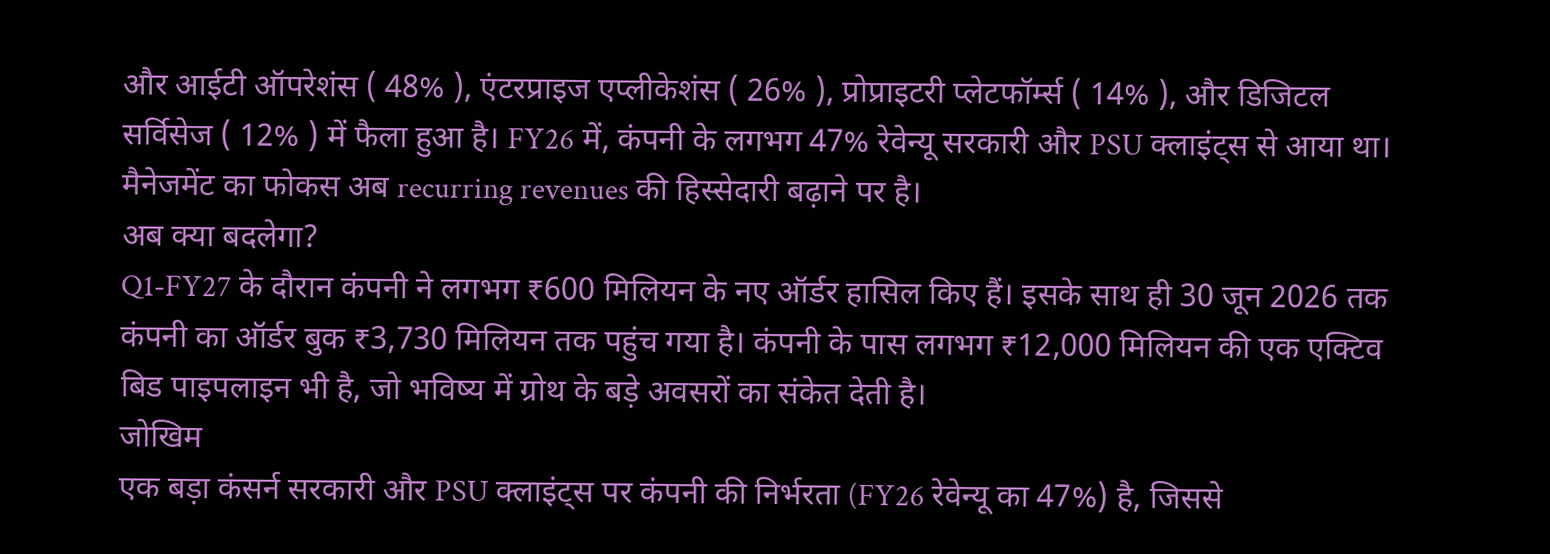और आईटी ऑपरेशंस ( 48% ), एंटरप्राइज एप्लीकेशंस ( 26% ), प्रोप्राइटरी प्लेटफॉर्म्स ( 14% ), और डिजिटल सर्विसेज ( 12% ) में फैला हुआ है। FY26 में, कंपनी के लगभग 47% रेवेन्यू सरकारी और PSU क्लाइंट्स से आया था। मैनेजमेंट का फोकस अब recurring revenues की हिस्सेदारी बढ़ाने पर है।
अब क्या बदलेगा?
Q1-FY27 के दौरान कंपनी ने लगभग ₹600 मिलियन के नए ऑर्डर हासिल किए हैं। इसके साथ ही 30 जून 2026 तक कंपनी का ऑर्डर बुक ₹3,730 मिलियन तक पहुंच गया है। कंपनी के पास लगभग ₹12,000 मिलियन की एक एक्टिव बिड पाइपलाइन भी है, जो भविष्य में ग्रोथ के बड़े अवसरों का संकेत देती है।
जोखिम
एक बड़ा कंसर्न सरकारी और PSU क्लाइंट्स पर कंपनी की निर्भरता (FY26 रेवेन्यू का 47%) है, जिससे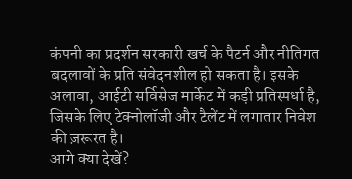कंपनी का प्रदर्शन सरकारी खर्च के पैटर्न और नीतिगत बदलावों के प्रति संवेदनशील हो सकता है। इसके अलावा, आईटी सर्विसेज मार्केट में कड़ी प्रतिस्पर्धा है, जिसके लिए टेक्नोलॉजी और टैलेंट में लगातार निवेश की ज़रूरत है।
आगे क्या देखें?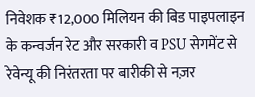निवेशक ₹12,000 मिलियन की बिड पाइपलाइन के कन्वर्जन रेट और सरकारी व PSU सेगमेंट से रेवेन्यू की निरंतरता पर बारीकी से नज़र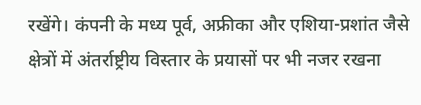रखेंगे। कंपनी के मध्य पूर्व, अफ्रीका और एशिया-प्रशांत जैसे क्षेत्रों में अंतर्राष्ट्रीय विस्तार के प्रयासों पर भी नजर रखना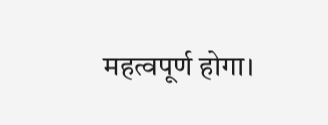महत्वपूर्ण होगा।